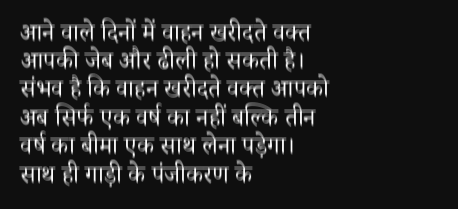आने वाले दिनों में वाहन खरीदते वक्त आपकी जेब और ढीली हो सकती है। संभव है कि वाहन खरीदते वक्त आपको अब सिर्फ एक वर्ष का नहीं बल्कि तीन वर्ष का बीमा एक साथ लेना पड़ेगा। साथ ही गाड़ी के पंजीकरण के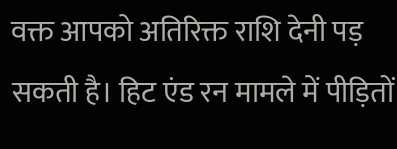वक्त आपको अतिरिक्त राशि देनी पड़ सकती है। हिट एंड रन मामले में पीड़ितों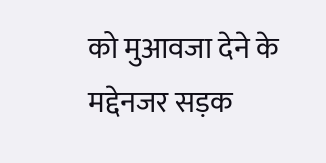को मुआवजा देने के मद्देनजर सड़क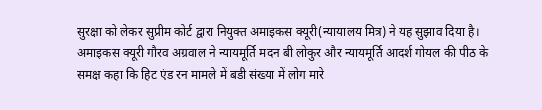सुरक्षा को लेकर सुप्रीम कोर्ट द्वारा नियुक्त अमाइकस क्यूरी(न्यायालय मित्र) ने यह सुझाव दिया है।
अमाइकस क्यूरी गौरव अग्रवाल ने न्यायमूर्ति मदन बी लोकुर और न्यायमूर्ति आदर्श गोयल की पीठ के समक्ष कहा कि हिट एंड रन मामले में बडी संख्या में लोग मारे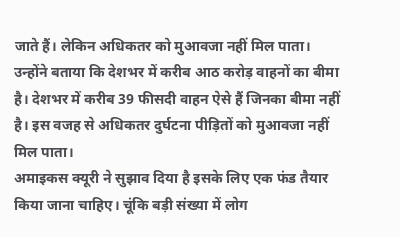जाते हैं। लेकिन अधिकतर को मुआवजा नहीं मिल पाता। उन्होंने बताया कि देशभर में करीब आठ करोड़ वाहनों का बीमा है। देशभर में करीब 39 फीसदी वाहन ऐसे हैं जिनका बीमा नहीं है। इस वजह से अधिकतर दुर्घटना पीड़ितों को मुआवजा नहीं मिल पाता।
अमाइकस क्यूरी ने सुझाव दिया है इसके लिए एक फंड तैयार किया जाना चाहिए। चूंकि बड़ी संख्या में लोग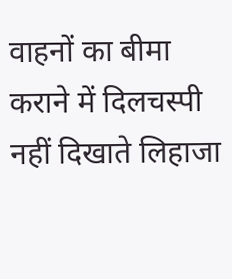वाहनों का बीमा कराने में दिलचस्पी नहीं दिखाते लिहाजा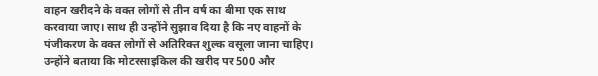वाहन खरीदने के वक्त लोगों से तीन वर्ष का बीमा एक साथ करवाया जाए। साथ ही उन्होंने सुझाव दिया है कि नए वाहनों के पंजीकरण के वक्त लोगों से अतिरिक्त शुल्क वसूला जाना चाहिए।
उन्होंने बताया कि मोटरसाइकिल की खरीद पर 500 और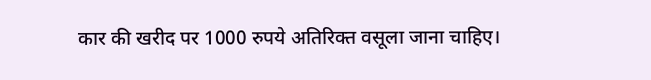कार की खरीद पर 1000 रुपये अतिरिक्त वसूला जाना चाहिए।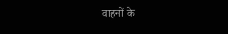वाहनों के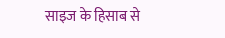साइज के हिसाब से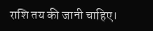राशि तय की जानी चाहिए।